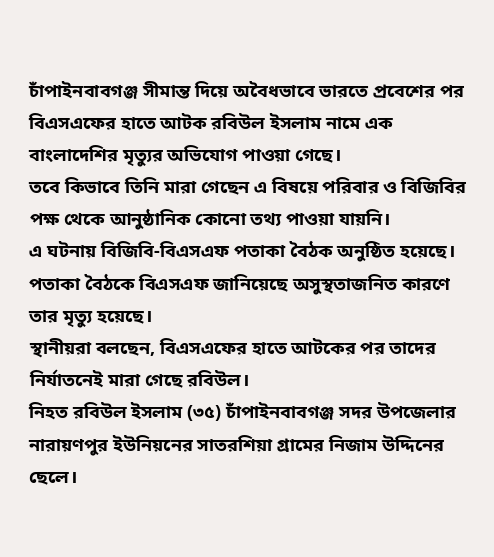চাঁপাইনবাবগঞ্জ সীমান্ত দিয়ে অবৈধভাবে ভারতে প্রবেশের পর বিএসএফের হাতে আটক রবিউল ইসলাম নামে এক বাংলাদেশির মৃত্যুর অভিযোগ পাওয়া গেছে।
তবে কিভাবে তিনি মারা গেছেন এ বিষয়ে পরিবার ও বিজিবির পক্ষ থেকে আনুষ্ঠানিক কোনো তথ্য পাওয়া যায়নি।
এ ঘটনায় বিজিবি-বিএসএফ পতাকা বৈঠক অনুষ্ঠিত হয়েছে। পতাকা বৈঠকে বিএসএফ জানিয়েছে অসুস্থতাজনিত কারণে তার মৃত্যু হয়েছে।
স্থানীয়রা বলছেন, বিএসএফের হাতে আটকের পর তাদের নির্যাতনেই মারা গেছে রবিউল।
নিহত রবিউল ইসলাম (৩৫) চাঁপাইনবাবগঞ্জ সদর উপজেলার নারায়ণপুর ইউনিয়নের সাতরশিয়া গ্রামের নিজাম উদ্দিনের ছেলে।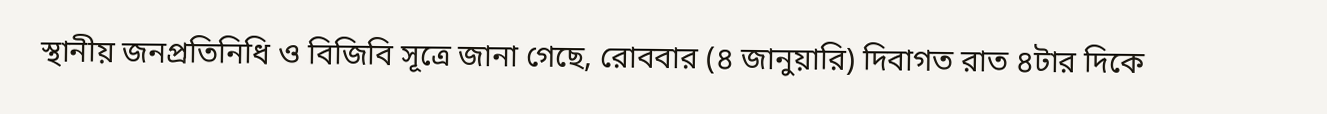স্থানীয় জনপ্রতিনিধি ও বিজিবি সূত্রে জানা গেছে, রোববার (৪ জানুয়ারি) দিবাগত রাত ৪টার দিকে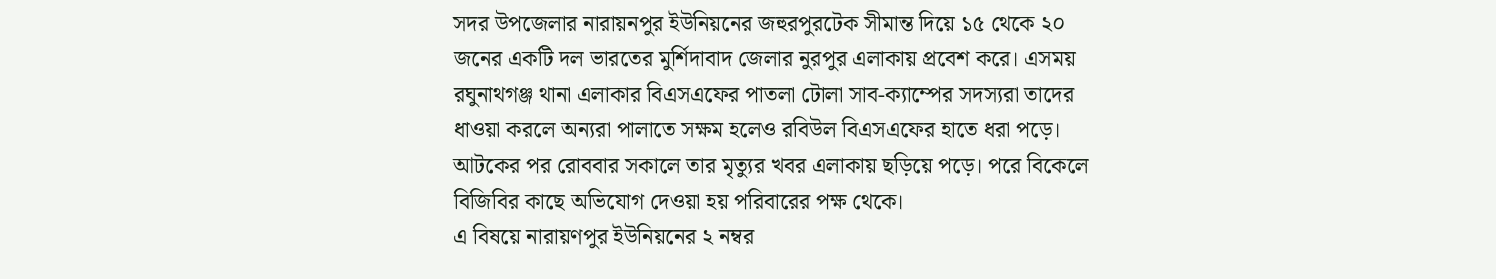সদর উপজেলার নারায়নপুর ইউনিয়নের জহুরপুরটেক সীমান্ত দিয়ে ১৫ থেকে ২০ জনের একটি দল ভারতের মুর্শিদাবাদ জেলার নুরপুর এলাকায় প্রবেশ করে। এসময় রঘুনাথগঞ্জ থানা এলাকার বিএসএফের পাতলা টোলা সাব-ক্যাম্পের সদস্যরা তাদের ধাওয়া করলে অন্যরা পালাতে সক্ষম হলেও রবিউল বিএসএফের হাতে ধরা পড়ে। আটকের পর রোববার সকালে তার মৃত্যুর খবর এলাকায় ছড়িয়ে পড়ে। পরে বিকেলে বিজিবির কাছে অভিযোগ দেওয়া হয় পরিবারের পক্ষ থেকে।
এ বিষয়ে নারায়ণপুর ইউনিয়নের ২ নম্বর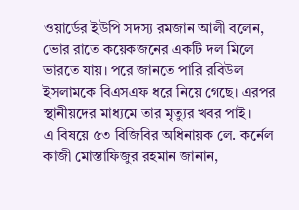ওয়ার্ডের ইউপি সদস্য রমজান আলী বলেন, ভোর রাতে কয়েকজনের একটি দল মিলে ভারতে যায়। পরে জানতে পারি রবিউল ইসলামকে বিএসএফ ধরে নিয়ে গেছে। এরপর স্থানীয়দের মাধ্যমে তার মৃত্যুর খবর পাই।
এ বিষয়ে ৫৩ বিজিবির অধিনায়ক লে. কর্নেল কাজী মোস্তাফিজুর রহমান জানান,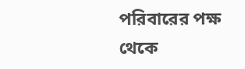পরিবারের পক্ষ থেকে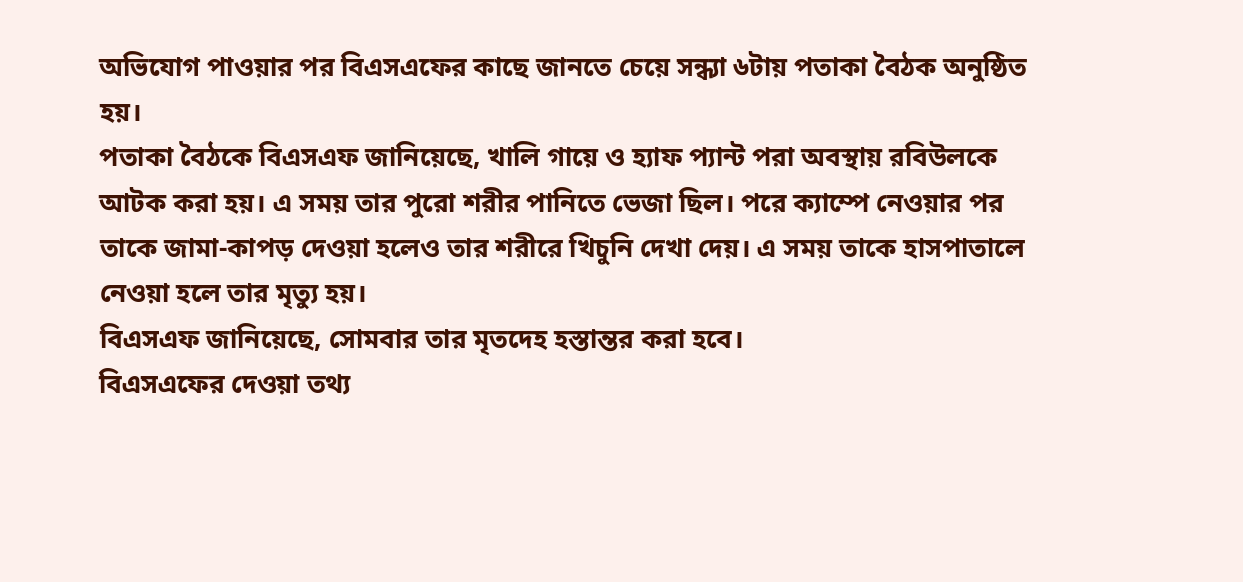অভিযোগ পাওয়ার পর বিএসএফের কাছে জানতে চেয়ে সন্ধ্যা ৬টায় পতাকা বৈঠক অনুষ্ঠিত হয়।
পতাকা বৈঠকে বিএসএফ জানিয়েছে, খালি গায়ে ও হ্যাফ প্যান্ট পরা অবস্থায় রবিউলকে আটক করা হয়। এ সময় তার পুরো শরীর পানিতে ভেজা ছিল। পরে ক্যাম্পে নেওয়ার পর তাকে জামা-কাপড় দেওয়া হলেও তার শরীরে খিচুনি দেখা দেয়। এ সময় তাকে হাসপাতালে নেওয়া হলে তার মৃত্যু হয়।
বিএসএফ জানিয়েছে, সোমবার তার মৃতদেহ হস্তান্তর করা হবে।
বিএসএফের দেওয়া তথ্য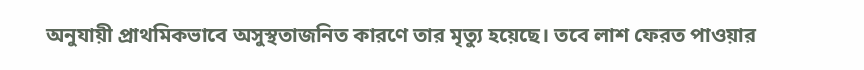অনুযায়ী প্রাথমিকভাবে অসুস্থতাজনিত কারণে তার মৃত্যু হয়েছে। তবে লাশ ফেরত পাওয়ার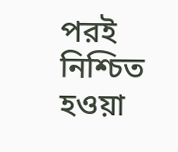পরই নিশ্চিত হওয়া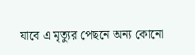যাবে এ মৃত্যুর পেছনে অন্য কোনো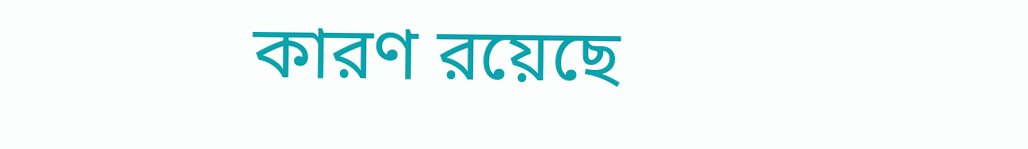কারণ রয়েছে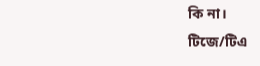কি না।
টিজে/টিএ